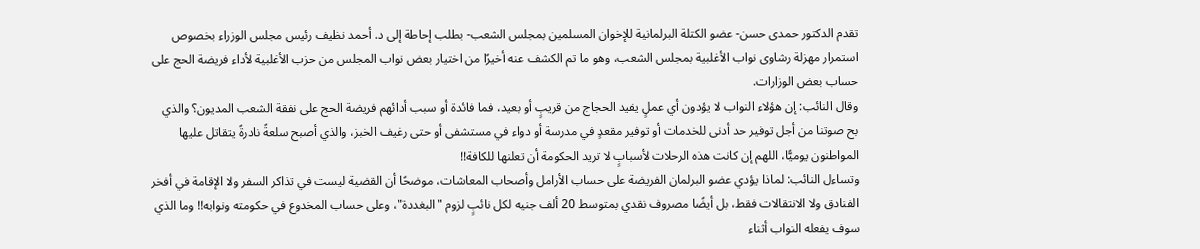تقدم الدكتور حمدى حسن- عضو الكتلة البرلمانية للإخوان المسلمين بمجلس الشعب- بطلب إحاطة إلى د. أحمد نظيف رئيس مجلس الوزراء بخصوص استمرار مهزلة رشاوى نواب الأغلبية بمجلس الشعب، وهو ما تم الكشف عنه أخيرًا من اختيار بعض نواب المجلس من حزب الأغلبية لأداء فريضة الحج على حساب بعض الوزارات.
وقال النائب: إن هؤلاء النواب لا يؤدون أي عملٍ يفيد الحجاج من قريبٍ أو بعيد، فما فائدة أو سبب أدائهم فريضة الحج على نفقة الشعب المديون؟ والذي بح صوتنا من أجل توفير حد أدنى للخدمات أو توفير مقعدٍ في مدرسة أو دواء في مستشفى أو حتى رغيف الخبز، والذي أصبح سلعةً نادرةً يتقاتل عليها المواطنون يوميًّا، اللهم إن كانت هذه الرحلات لأسبابٍ لا تريد الحكومة أن تعلنها للكافة!!
وتساءل النائب: لماذا يؤدي عضو البرلمان الفريضة على حساب الأرامل وأصحاب المعاشات، موضحًا أن القضية ليست في تذاكر السفر ولا الإقامة في أفخر الفنادق ولا الانتقالات فقط، بل أيضًا مصروف نقدي بمتوسط 20 ألف جنيه لكل نائبٍ لزوم "البغددة"، وعلى حساب المخدوع في حكومته ونوابه!! وما الذي سوف يفعله النواب أثناء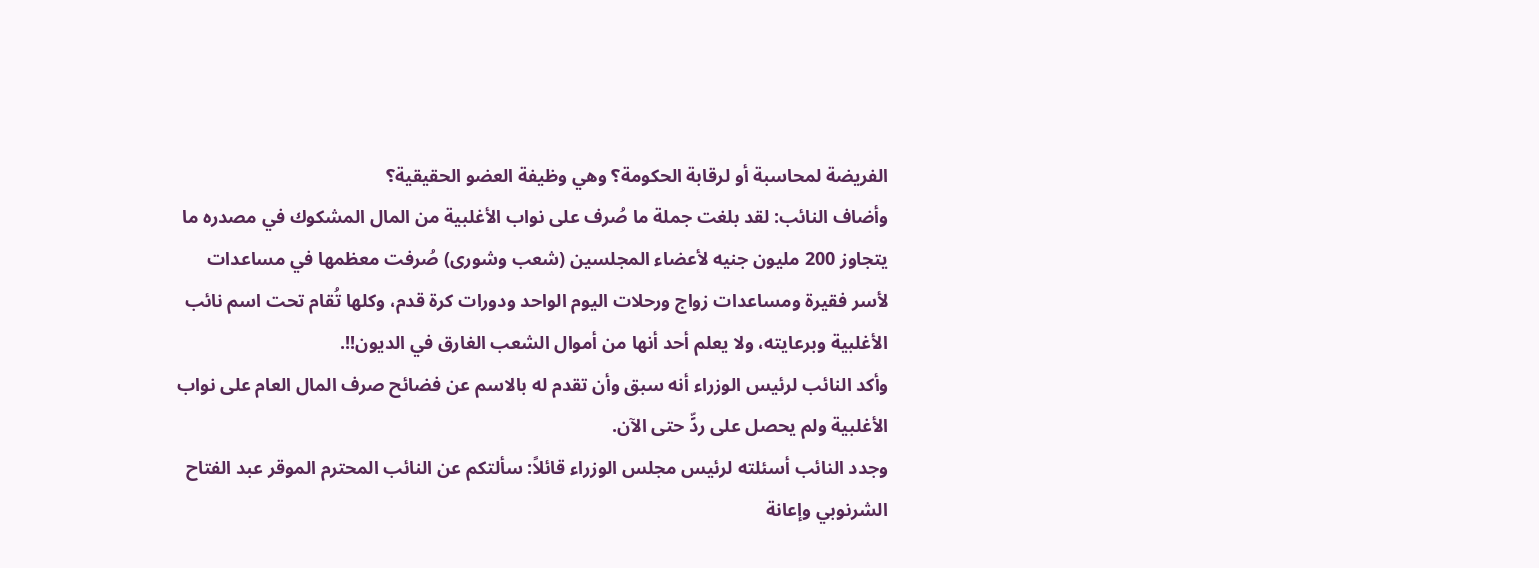الفريضة لمحاسبة أو لرقابة الحكومة؟ وهي وظيفة العضو الحقيقية؟
وأضاف النائب: لقد بلغت جملة ما صُرف على نواب الأغلبية من المال المشكوك في مصدره ما يتجاوز 200 مليون جنيه لأعضاء المجلسين (شعب وشورى) صُرفت معظمها في مساعدات لأسر فقيرة ومساعدات زواج ورحلات اليوم الواحد ودورات كرة قدم، وكلها تُقام تحت اسم نائب الأغلبية وبرعايته، ولا يعلم أحد أنها من أموال الشعب الغارق في الديون!!.
وأكد النائب لرئيس الوزراء أنه سبق وأن تقدم له بالاسم عن فضائح صرف المال العام على نواب الأغلبية ولم يحصل على ردٍّ حتى الآن.
وجدد النائب أسئلته لرئيس مجلس الوزراء قائلاً: سألتكم عن النائب المحترم الموقر عبد الفتاح الشرنوبي وإعانة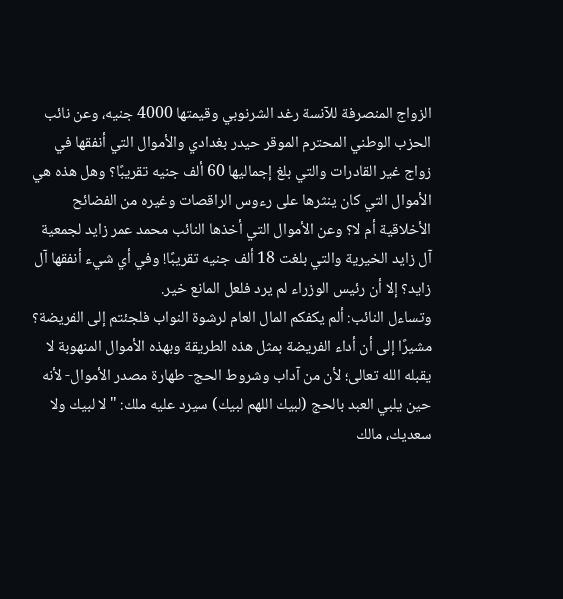الزواج المنصرفة للآنسة رغد الشرنوبي وقيمتها 4000 جنيه، وعن نائب الحزب الوطني المحترم الموقر حيدر بغدادي والأموال التي أنفقها في زواج غير القادرات والتي بلغ إجماليها 60 ألف جنيه تقريبًا؟ وهل هذه هي الأموال التي كان ينثرها على رءوس الراقصات وغيره من الفضائح الأخلاقية أم لا؟ وعن الأموال التي أخذها النائب محمد عمر زايد لجمعية آل زايد الخيرية والتي بلغت 18 ألف جنيه تقريبًا! وفي أي شيء أنفقها آل زايد؟ إلا أن رئيس الوزراء لم يرد فلعل المانع خير.
وتساءل النائب: ألم يكفكم المال العام لرشوة النواب فلجئتم إلى الفريضة؟ مشيرًا إلى أن أداء الفريضة بمثل هذه الطريقة وبهذه الأموال المنهوبة لا يقبله الله تعالى؛ لأن من آداب وشروط الحج- طهارة مصدر الأموال- لأنه حين يلبي العبد بالحج (لبيك اللهم لبيك) سيرد عليه ملك: "لا لبيك ولا سعديك، مالك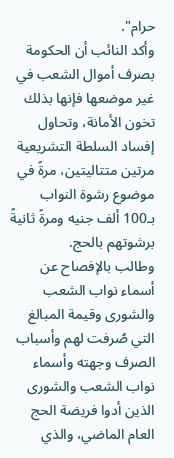حرام".
وأكد النائب أن الحكومة بصرف أموال الشعب في غير موضعها فإنها بذلك تخون الأمانة، وتحاول إفساد السلطة التشريعية مرتين متتاليتين، مرةً في موضوع رشوة النواب بـ100 ألف جنيه ومرةً ثانيةً برشوتهم بالحج.
وطالب بالإفصاح عن أسماء نواب الشعب والشورى وقيمة المبالغ التي صُرفت لهم وأسباب الصرف وجهته وأسماء نواب الشعب والشورى الذين أدوا فريضة الحج العام الماضي، والذي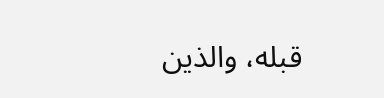قبله، والذين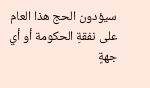سيؤدون الحج هذا العام على نفقةِ الحكومة أو أي جهةٍ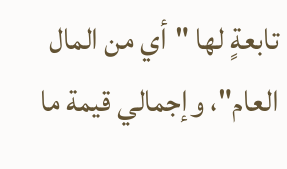تابعةٍ لها "أي من المال العام"، وإجمالي قيمة ما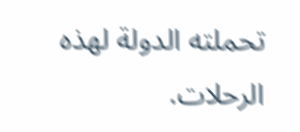تحملته الدولة لهذه الرحلات.